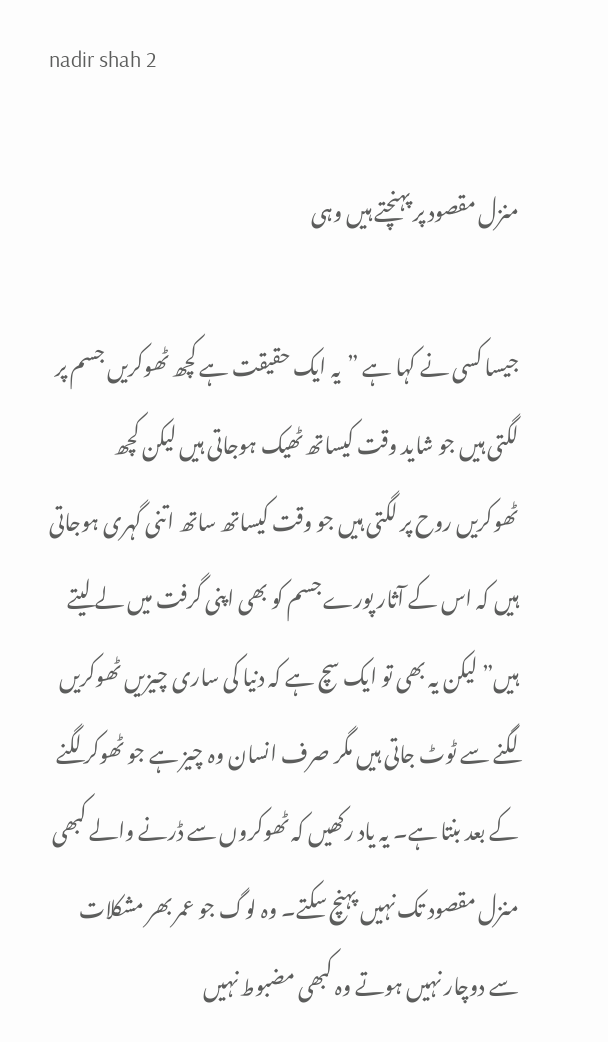nadir shah 2

منزل مقصود پر پہنچتے ہیں وہی

جیسا کسی نے کہا ہے ”یہ ایک حقیقت ہے کچھ ٹھوکریں جسم پر لگتی ہیں جو شاید وقت کیساتھ ٹھیک ہوجاتی ہیں لیکن کچھ ٹھوکریں روح پر لگتی ہیں جو وقت کیساتھ ساتھ اتنی گہری ہوجاتی ہیں کہ اس کے آثار پورے جسم کو بھی اپنی گرفت میں لے لیتے ہیں” لیکن یہ بھی تو ایک سچ ہے کہ دنیا کی ساری چیزیں ٹھوکریں لگنے سے ٹوٹ جاتی ہیں مگر صرف انسان وہ چیز ہے جو ٹھوکر لگنے کے بعد بنتا ہے۔ یہ یاد رکھیں کہ ٹھوکروں سے ڈرنے والے کبھی منزل مقصود تک نہیں پہنچ سکتے۔ وہ لوگ جو عمر بھر مشکلات سے دوچار نہیں ہوتے وہ کبھی مضبوط نہیں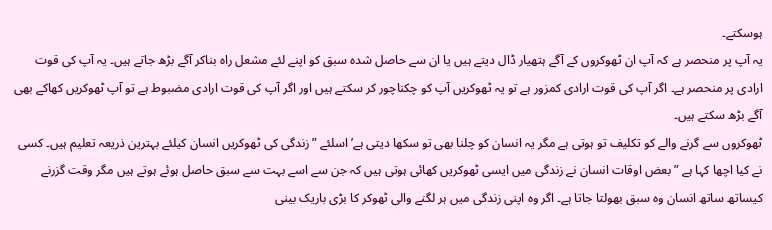ہوسکتے۔
یہ آپ پر منحصر ہے کہ آپ ان ٹھوکروں کے آگے ہتھیار ڈال دیتے ہیں یا ان سے حاصل شدہ سبق کو اپنے لئے مشعل راہ بناکر آگے بڑھ جاتے ہیں۔ یہ آپ کی قوت ارادی پر منحصر ہے۔ اگر آپ کی قوت ارادی کمزور ہے تو یہ ٹھوکریں آپ کو چکناچور کر سکتے ہیں اور اگر آپ کی قوت ارادی مضبوط ہے تو آپ ٹھوکریں کھاکے بھی آگے بڑھ سکتے ہیں۔
ٹھوکروں سے گرنے والے کو تکلیف تو ہوتی ہے مگر یہ انسان کو چلنا بھی تو سکھا دیتی ہے’ اسلئے ”زندگی کی ٹھوکریں انسان کیلئے بہترین ذریعہ تعلیم ہیں۔ کسی نے کیا اچھا کہا ہے ”بعض اوقات انسان نے زندگی میں ایسی ٹھوکریں کھائی ہوتی ہیں کہ جن سے اسے بہت سے سبق حاصل ہوئے ہوتے ہیں مگر وقت گزرنے کیساتھ ساتھ انسان وہ سبق بھولتا جاتا ہے۔ اگر وہ اپنی زندگی میں ہر لگنے والی ٹھوکر کا بڑی باریک بینی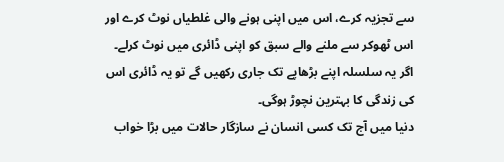سے تجزیہ کرے، اس میں اپنی ہونے والی غلطیاں نوٹ کرے اور اس ٹھوکر سے ملنے والے سبق کو اپنی ڈائری میں نوٹ کرلے۔ اگر یہ سلسلہ اپنے بڑھاپے تک جاری رکھیں گے تو یہ ڈائری اس کی زندگی کا بہترین نچوڑ ہوگی۔
دنیا میں آج تک کسی انسان نے سازگار حالات میں بڑا خواب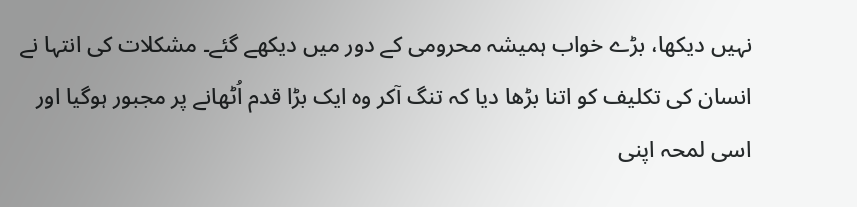نہیں دیکھا، بڑے خواب ہمیشہ محرومی کے دور میں دیکھے گئے۔ مشکلات کی انتہا نے انسان کی تکلیف کو اتنا بڑھا دیا کہ تنگ آکر وہ ایک بڑا قدم اُٹھانے پر مجبور ہوگیا اور اسی لمحہ اپنی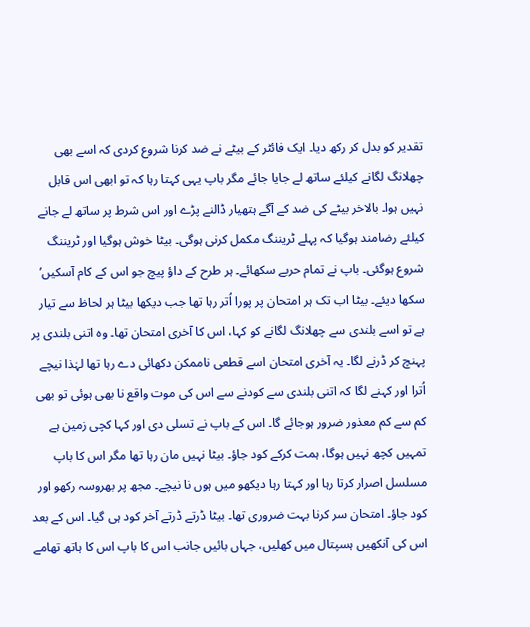تقدیر کو بدل کر رکھ دیا۔ ایک فائٹر کے بیٹے نے ضد کرنا شروع کردی کہ اسے بھی چھلانگ لگانے کیلئے ساتھ لے جایا جائے مگر باپ یہی کہتا رہا کہ تو ابھی اس قابل نہیں ہوا۔ بالاخر بیٹے کی ضد کے آگے ہتھیار ڈالنے پڑے اور اس شرط پر ساتھ لے جانے کیلئے رضامند ہوگیا کہ پہلے ٹریننگ مکمل کرنی ہوگی۔ بیٹا خوش ہوگیا اور ٹریننگ شروع ہوگئی۔ باپ نے تمام حربے سکھائے۔ ہر طرح کے داؤ پیچ جو اس کے کام آسکیں’ سکھا دیئے۔ بیٹا اب تک ہر امتحان پر پورا اُتر رہا تھا جب دیکھا بیٹا ہر لحاظ سے تیار ہے تو اسے بلندی سے چھلانگ لگانے کو کہا، اس کا آخری امتحان تھا۔ وہ اتنی بلندی پر پہنچ کر ڈرنے لگا۔ یہ آخری امتحان اسے قطعی ناممکن دکھائی دے رہا تھا لہٰذا نیچے اُترا اور کہنے لگا کہ اتنی بلندی سے کودنے سے اس کی موت واقع نا بھی ہوئی تو بھی کم سے کم معذور ضرور ہوجائے گا۔ اس کے باپ نے تسلی دی اور کہا کچی زمین ہے تمہیں کچھ نہیں ہوگا، ہمت کرکے کود جاؤ۔ بیٹا نہیں مان رہا تھا مگر اس کا باپ مسلسل اصرار کرتا رہا اور کہتا رہا دیکھو میں ہوں نا نیچے۔ مجھ پر بھروسہ رکھو اور کود جاؤ۔ امتحان سر کرنا بہت ضروری تھا۔ بیٹا ڈرتے ڈرتے آخر کود ہی گیا۔ اس کے بعد اس کی آنکھیں ہسپتال میں کھلیں، جہاں بائیں جانب اس کا باپ اس کا ہاتھ تھامے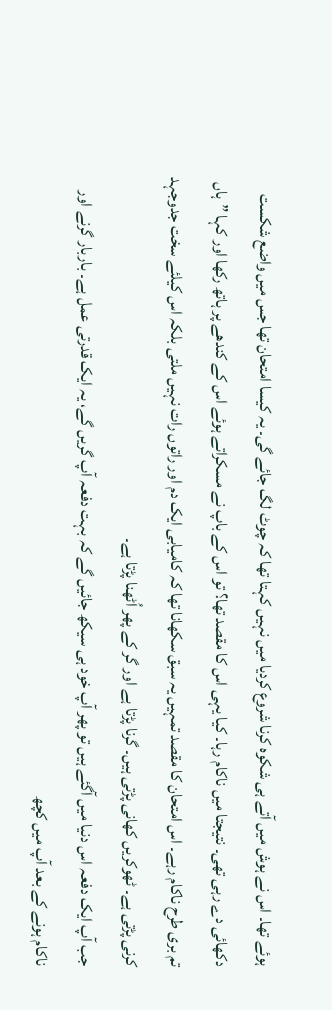ہوئے تھا۔ اس نے ہوش میں آتے ہی شکوہ کرنا شروع کردیا میں نہیں کہتا تھا کہ چوٹ لگ جائے گی۔ یہ کیسا امتحان تھا جس میں واضع شکست دکھائی دے رہی تھی۔ نتیجتا میں ناکام رہا۔ کیا یہی اس کا مقصد تھا؟ تو اس کے باپ نے مسکراتے ہوئے اس کے کندھے پر ہاتھ رکھا اور کہا ”ہاں تم بری طرح ناکام رہے۔ اس امتحان کا مقصد تمہیں یہ سبق سکھانا تھا کہ کامیابی ایک دم اور راتوں رات نہیں ملتی بلکہ اس کیلئے سخت جدوجہد کرنی پڑتی ہے۔ ٹھوکریں کھانی پڑتی ہیں۔ گرنا پڑتا ہے اور گر کے پھر اُٹھنا پڑتا ہے۔
جب آپ ایک دفعہ اس دنیا میں آگئے ہیں تو پھر آپ خود ہی سیکھ جائیں گے کہ بہت دفعہ آپ گریں گے، یہ ایک قدرتی عمل ہے۔ باربار گرنے اور ناکام ہونے کے بعد آپ میں کچھ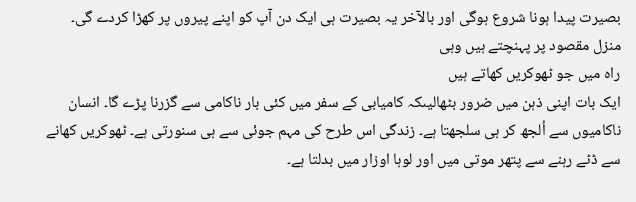بصیرت پیدا ہونا شروع ہوگی اور بالآخر یہ بصیرت ہی ایک دن آپ کو اپنے پیروں پر کھڑا کردے گی۔
منزل مقصود پر پہنچتے ہیں وہی
راہ میں جو ٹھوکریں کھاتے ہیں
ایک بات اپنی ذہن میں ضرور بٹھالیںکہ کامیابی کے سفر میں کئی بار ناکامی سے گزرنا پڑے گا۔ انسان ناکامیوں سے اُلجھ کر ہی سلجھتا ہے۔ زندگی اس طرح کی مہم جوئی سے ہی سنورتی ہے۔ ٹھوکریں کھانے سے ڈٹے رہنے سے پتھر موتی میں اور لوہا اوزار میں بدلتا ہے۔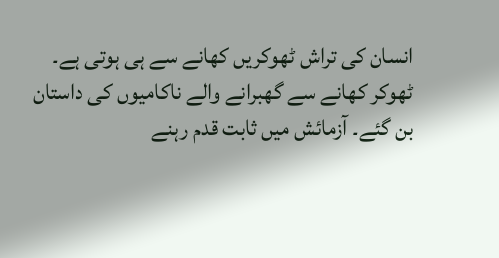انسان کی تراش ٹھوکریں کھانے سے ہی ہوتی ہے۔ ٹھوکر کھانے سے گھبرانے والے ناکامیوں کی داستان بن گئے۔ آزمائش میں ثابت قدم رہنے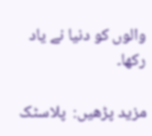والوں کو دنیا نے یاد رکھا۔

مزید پڑھیں:  پلاسٹک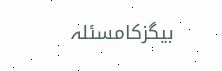بیگزکامسئلہ